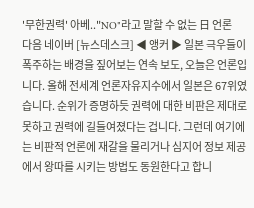'무한권력' 아베.."NO"라고 말할 수 없는 日 언론
다음 네이버 [뉴스데스크] ◀ 앵커 ▶ 일본 극우들이 폭주하는 배경을 짚어보는 연속 보도, 오늘은 언론입니다. 올해 전세계 언론자유지수에서 일본은 67위였습니다. 순위가 증명하듯 권력에 대한 비판은 제대로 못하고 권력에 길들여졌다는 겁니다. 그런데 여기에는 비판적 언론에 재갈을 물리거나 심지어 정보 제공에서 왕따를 시키는 방법도 동원한다고 합니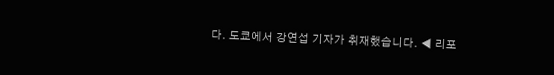다. 도쿄에서 강연섭 기자가 취재했습니다. ◀ 리포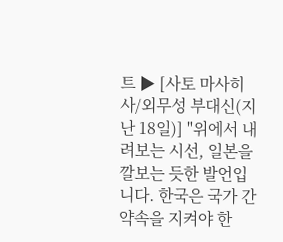트 ▶ [사토 마사히사/외무성 부대신(지난 18일)] "위에서 내려보는 시선, 일본을 깔보는 듯한 발언입니다. 한국은 국가 간 약속을 지켜야 한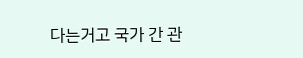다는거고 국가 간 관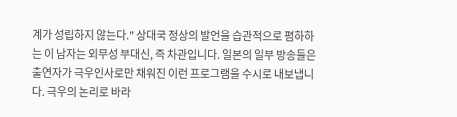계가 성립하지 않는다." 상대국 정상의 발언을 습관적으로 폄하하는 이 남자는 외무성 부대신, 즉 차관입니다. 일본의 일부 방송들은 출연자가 극우인사로만 채워진 이런 프로그램을 수시로 내보냅니다. 극우의 논리로 바라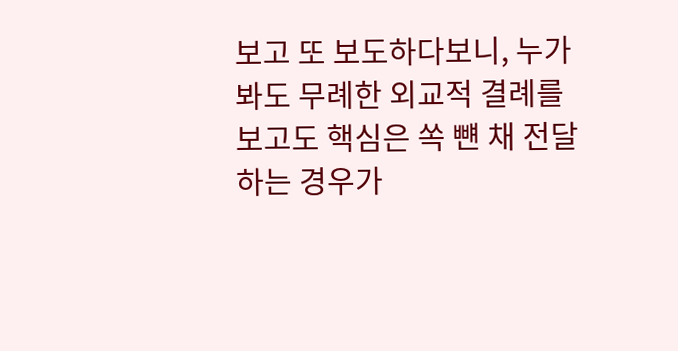보고 또 보도하다보니, 누가 봐도 무례한 외교적 결례를 보고도 핵심은 쏙 뺸 채 전달하는 경우가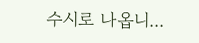수시로 나옵니...